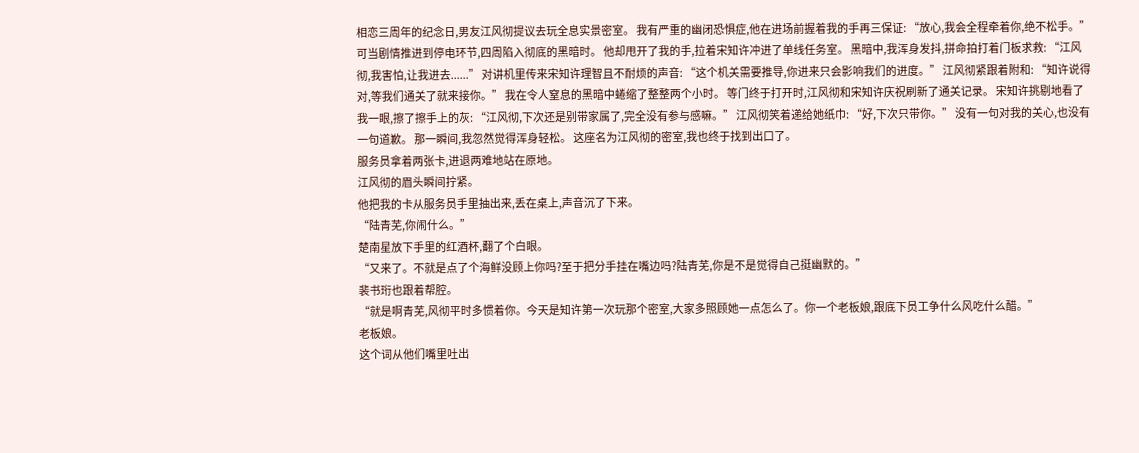相恋三周年的纪念日,男友江风彻提议去玩全息实景密室。 我有严重的幽闭恐惧症,他在进场前握着我的手再三保证: “放心,我会全程牵着你,绝不松手。” 可当剧情推进到停电环节,四周陷入彻底的黑暗时。 他却甩开了我的手,拉着宋知许冲进了单线任务室。 黑暗中,我浑身发抖,拼命拍打着门板求救: “江风彻,我害怕,让我进去......” 对讲机里传来宋知许理智且不耐烦的声音: “这个机关需要推导,你进来只会影响我们的进度。” 江风彻紧跟着附和: “知许说得对,等我们通关了就来接你。” 我在令人窒息的黑暗中蜷缩了整整两个小时。 等门终于打开时,江风彻和宋知许庆祝刷新了通关记录。 宋知许挑剔地看了我一眼,擦了擦手上的灰: “江风彻,下次还是别带家属了,完全没有参与感嘛。” 江风彻笑着递给她纸巾: “好,下次只带你。” 没有一句对我的关心,也没有一句道歉。 那一瞬间,我忽然觉得浑身轻松。 这座名为江风彻的密室,我也终于找到出口了。
服务员拿着两张卡,进退两难地站在原地。
江风彻的眉头瞬间拧紧。
他把我的卡从服务员手里抽出来,丢在桌上,声音沉了下来。
“陆青芜,你闹什么。”
楚南星放下手里的红酒杯,翻了个白眼。
“又来了。不就是点了个海鲜没顾上你吗?至于把分手挂在嘴边吗?陆青芜,你是不是觉得自己挺幽默的。”
裴书珩也跟着帮腔。
“就是啊青芜,风彻平时多惯着你。今天是知许第一次玩那个密室,大家多照顾她一点怎么了。你一个老板娘,跟底下员工争什么风吃什么醋。”
老板娘。
这个词从他们嘴里吐出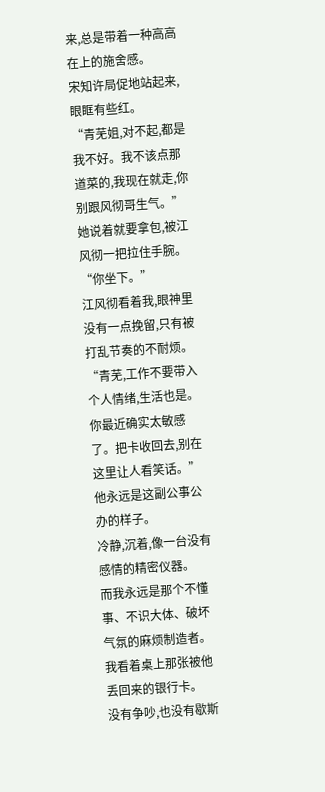来,总是带着一种高高在上的施舍感。
宋知许局促地站起来,眼眶有些红。
“青芜姐,对不起,都是我不好。我不该点那道菜的,我现在就走,你别跟风彻哥生气。”
她说着就要拿包,被江风彻一把拉住手腕。
“你坐下。”
江风彻看着我,眼神里没有一点挽留,只有被打乱节奏的不耐烦。
“青芜,工作不要带入个人情绪,生活也是。你最近确实太敏感了。把卡收回去,别在这里让人看笑话。”
他永远是这副公事公办的样子。
冷静,沉着,像一台没有感情的精密仪器。
而我永远是那个不懂事、不识大体、破坏气氛的麻烦制造者。
我看着桌上那张被他丢回来的银行卡。
没有争吵,也没有歇斯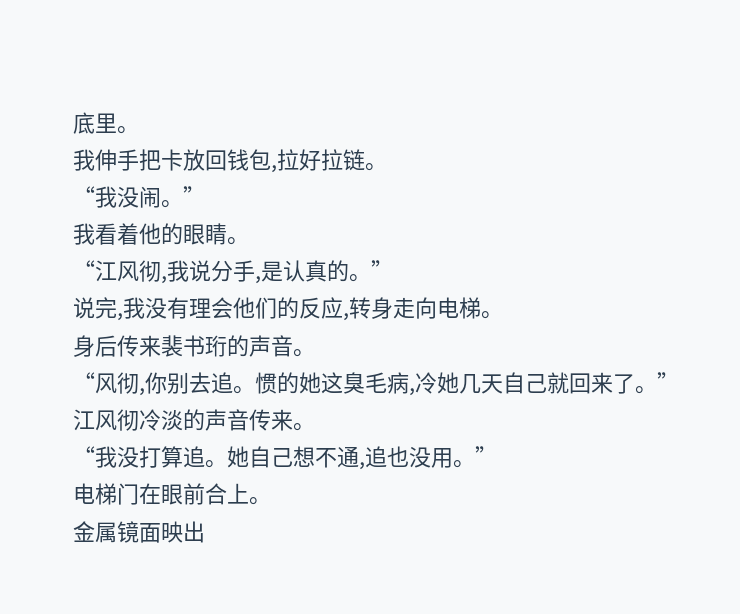底里。
我伸手把卡放回钱包,拉好拉链。
“我没闹。”
我看着他的眼睛。
“江风彻,我说分手,是认真的。”
说完,我没有理会他们的反应,转身走向电梯。
身后传来裴书珩的声音。
“风彻,你别去追。惯的她这臭毛病,冷她几天自己就回来了。”
江风彻冷淡的声音传来。
“我没打算追。她自己想不通,追也没用。”
电梯门在眼前合上。
金属镜面映出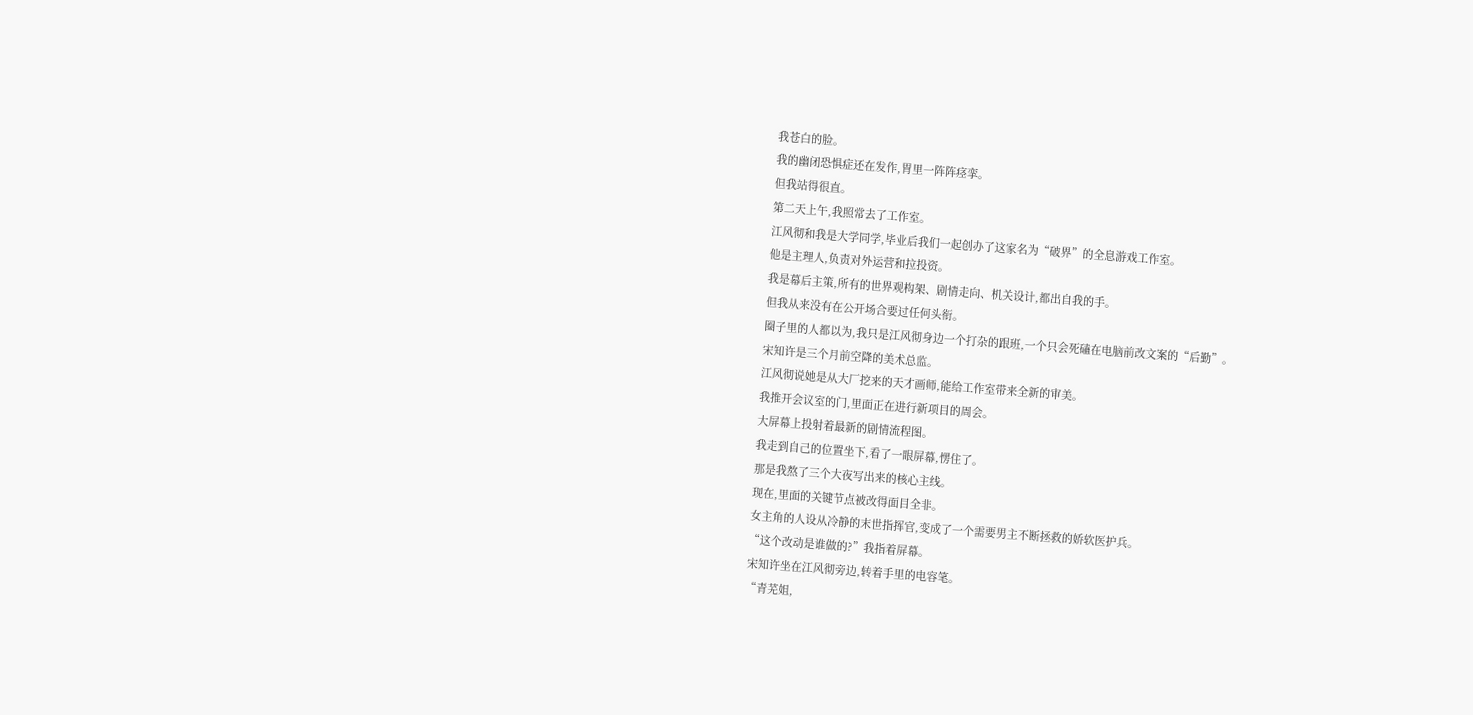我苍白的脸。
我的幽闭恐惧症还在发作,胃里一阵阵痉挛。
但我站得很直。
第二天上午,我照常去了工作室。
江风彻和我是大学同学,毕业后我们一起创办了这家名为“破界”的全息游戏工作室。
他是主理人,负责对外运营和拉投资。
我是幕后主策,所有的世界观构架、剧情走向、机关设计,都出自我的手。
但我从来没有在公开场合要过任何头衔。
圈子里的人都以为,我只是江风彻身边一个打杂的跟班,一个只会死磕在电脑前改文案的“后勤”。
宋知许是三个月前空降的美术总监。
江风彻说她是从大厂挖来的天才画师,能给工作室带来全新的审美。
我推开会议室的门,里面正在进行新项目的周会。
大屏幕上投射着最新的剧情流程图。
我走到自己的位置坐下,看了一眼屏幕,愣住了。
那是我熬了三个大夜写出来的核心主线。
现在,里面的关键节点被改得面目全非。
女主角的人设从冷静的末世指挥官,变成了一个需要男主不断拯救的娇软医护兵。
“这个改动是谁做的?”我指着屏幕。
宋知许坐在江风彻旁边,转着手里的电容笔。
“青芜姐,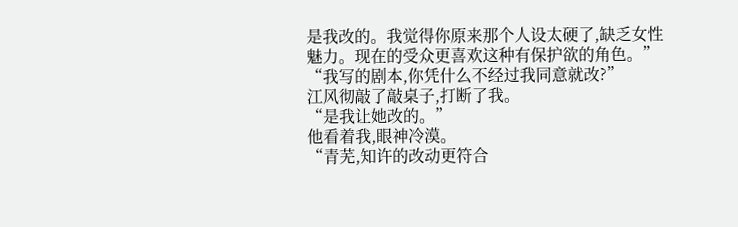是我改的。我觉得你原来那个人设太硬了,缺乏女性魅力。现在的受众更喜欢这种有保护欲的角色。”
“我写的剧本,你凭什么不经过我同意就改?”
江风彻敲了敲桌子,打断了我。
“是我让她改的。”
他看着我,眼神冷漠。
“青芜,知许的改动更符合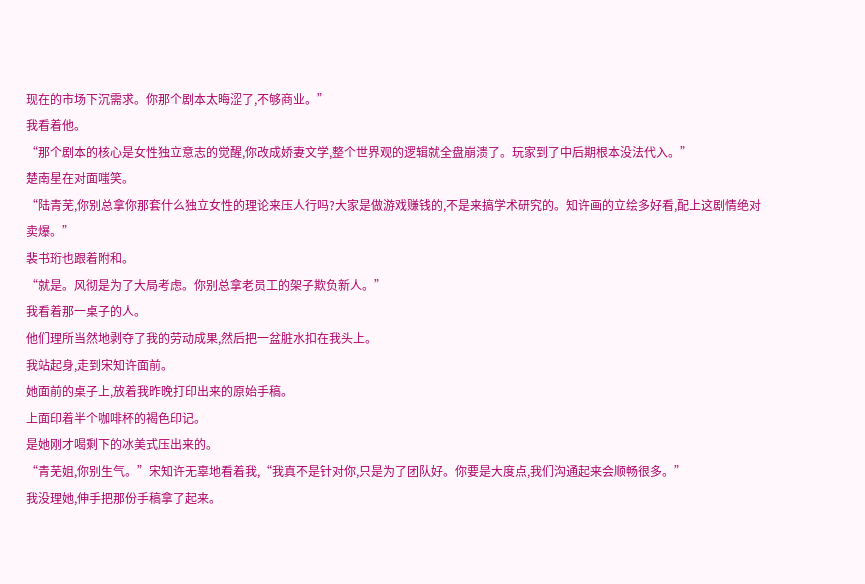现在的市场下沉需求。你那个剧本太晦涩了,不够商业。”
我看着他。
“那个剧本的核心是女性独立意志的觉醒,你改成娇妻文学,整个世界观的逻辑就全盘崩溃了。玩家到了中后期根本没法代入。”
楚南星在对面嗤笑。
“陆青芜,你别总拿你那套什么独立女性的理论来压人行吗?大家是做游戏赚钱的,不是来搞学术研究的。知许画的立绘多好看,配上这剧情绝对卖爆。”
裴书珩也跟着附和。
“就是。风彻是为了大局考虑。你别总拿老员工的架子欺负新人。”
我看着那一桌子的人。
他们理所当然地剥夺了我的劳动成果,然后把一盆脏水扣在我头上。
我站起身,走到宋知许面前。
她面前的桌子上,放着我昨晚打印出来的原始手稿。
上面印着半个咖啡杯的褐色印记。
是她刚才喝剩下的冰美式压出来的。
“青芜姐,你别生气。”宋知许无辜地看着我,“我真不是针对你,只是为了团队好。你要是大度点,我们沟通起来会顺畅很多。”
我没理她,伸手把那份手稿拿了起来。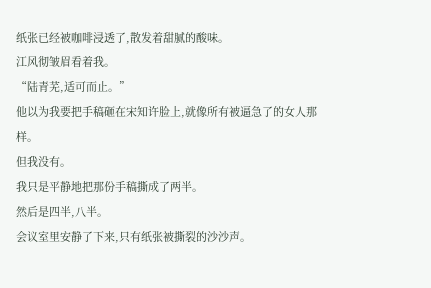纸张已经被咖啡浸透了,散发着甜腻的酸味。
江风彻皱眉看着我。
“陆青芜,适可而止。”
他以为我要把手稿砸在宋知许脸上,就像所有被逼急了的女人那样。
但我没有。
我只是平静地把那份手稿撕成了两半。
然后是四半,八半。
会议室里安静了下来,只有纸张被撕裂的沙沙声。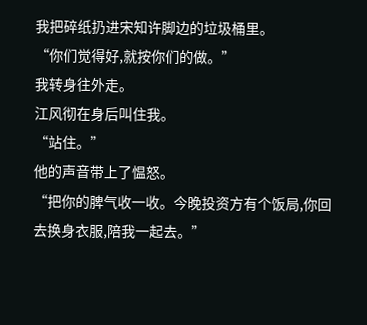我把碎纸扔进宋知许脚边的垃圾桶里。
“你们觉得好,就按你们的做。”
我转身往外走。
江风彻在身后叫住我。
“站住。”
他的声音带上了愠怒。
“把你的脾气收一收。今晚投资方有个饭局,你回去换身衣服,陪我一起去。”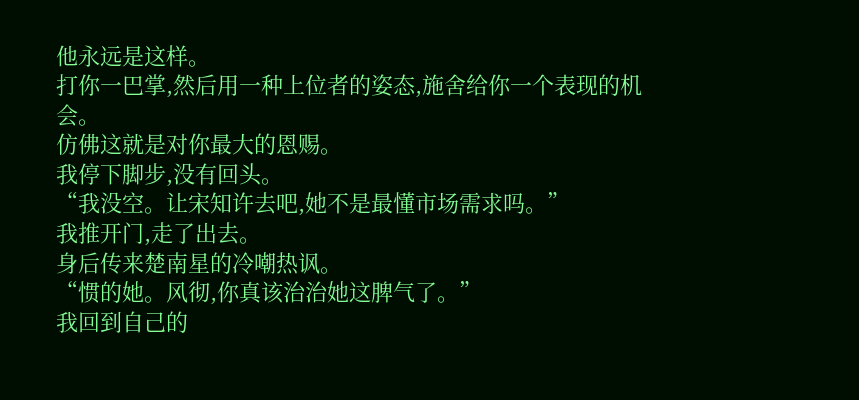他永远是这样。
打你一巴掌,然后用一种上位者的姿态,施舍给你一个表现的机会。
仿佛这就是对你最大的恩赐。
我停下脚步,没有回头。
“我没空。让宋知许去吧,她不是最懂市场需求吗。”
我推开门,走了出去。
身后传来楚南星的冷嘲热讽。
“惯的她。风彻,你真该治治她这脾气了。”
我回到自己的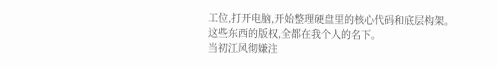工位,打开电脑,开始整理硬盘里的核心代码和底层构架。
这些东西的版权,全都在我个人的名下。
当初江风彻嫌注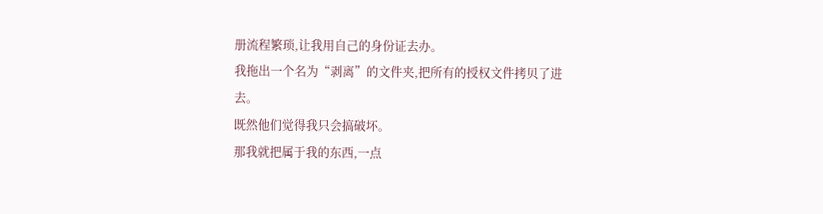册流程繁琐,让我用自己的身份证去办。
我拖出一个名为“剥离”的文件夹,把所有的授权文件拷贝了进去。
既然他们觉得我只会搞破坏。
那我就把属于我的东西,一点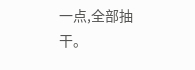一点,全部抽干。